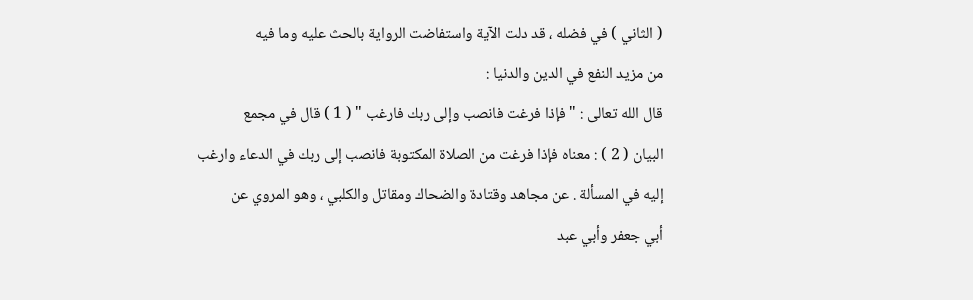( الثاني ) في فضله ، قد دلت الآية واستفاضت الرواية بالحث عليه وما فيه
من مزيد النفع في الدين والدنيا :
قال الله تعالى : " فإذا فرغت فانصب وإلى ربك فارغب " ( 1 ) قال في مجمع
البيان ( 2 ) : معناه فإذا فرغت من الصلاة المكتوبة فانصب إلى ربك في الدعاء وارغب
إليه في المسألة . عن مجاهد وقتادة والضحاك ومقاتل والكلبي ، وهو المروي عن
أبي جعفر وأبي عبد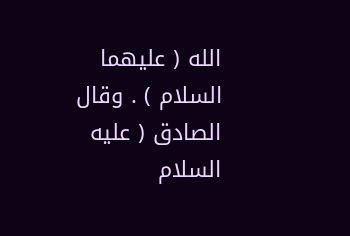الله ( عليهما السلام ) . وقال الصادق ( عليه السلام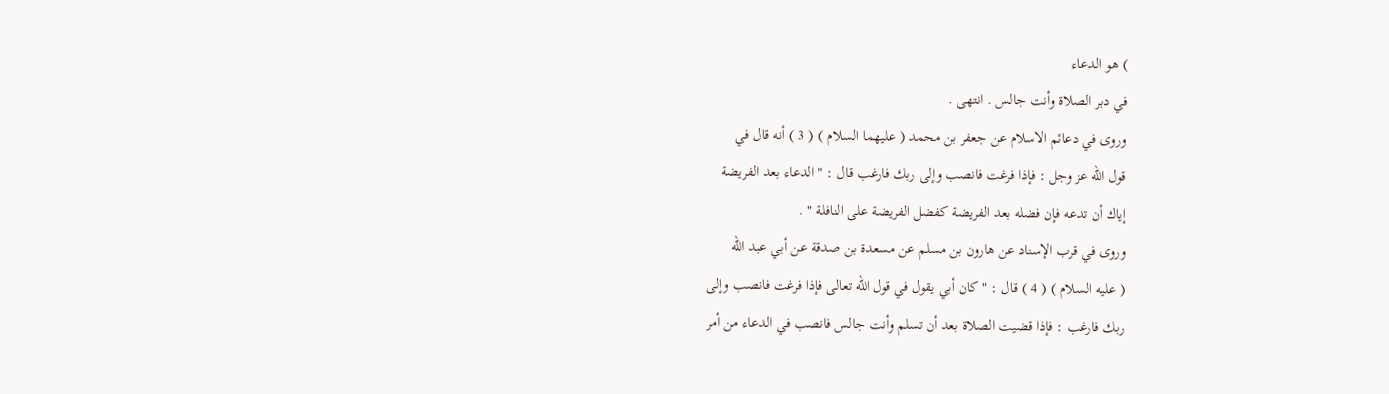) هو الدعاء
في دبر الصلاة وأنت جالس . انتهى .
وروى في دعائم الاسلام عن جعفر بن محمد ( عليهما السلام ) ( 3 ) أنه قال في
قول الله عز وجل : فإذا فرغت فانصب وإلى ربك فارغب قال : " الدعاء بعد الفريضة
إياك أن تدعه فإن فضله بعد الفريضة كفضل الفريضة على النافلة " .
وروى في قرب الإسناد عن هارون بن مسلم عن مسعدة بن صدقة عن أبي عبد الله
( عليه السلام ) ( 4 ) قال : " كان أبي يقول في قول الله تعالى فإذا فرغت فانصب وإلى
ربك فارغب : فإذا قضيت الصلاة بعد أن تسلم وأنت جالس فانصب في الدعاء من أمر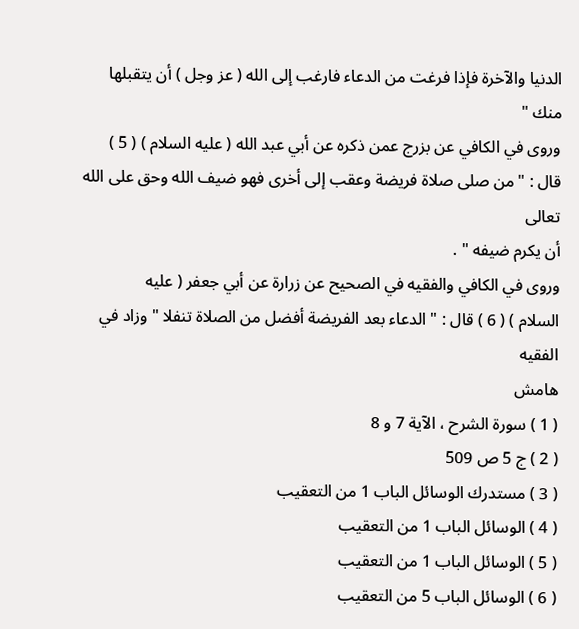الدنيا والآخرة فإذا فرغت من الدعاء فارغب إلى الله ( عز وجل ) أن يتقبلها منك "
وروى في الكافي عن بزرج عمن ذكره عن أبي عبد الله ( عليه السلام ) ( 5 )
قال : " من صلى صلاة فريضة وعقب إلى أخرى فهو ضيف الله وحق على الله تعالى
أن يكرم ضيفه " .
وروى في الكافي والفقيه في الصحيح عن زرارة عن أبي جعفر ( عليه
السلام ) ( 6 ) قال : " الدعاء بعد الفريضة أفضل من الصلاة تنفلا " وزاد في الفقيه
هامش
( 1 ) سورة الشرح ، الآية 7 و 8
( 2 ) ج 5 ص 509
( 3 ) مستدرك الوسائل الباب 1 من التعقيب
( 4 ) الوسائل الباب 1 من التعقيب
( 5 ) الوسائل الباب 1 من التعقيب
( 6 ) الوسائل الباب 5 من التعقيب